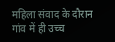महिला संवाद के दौरान गांव में ही उच्च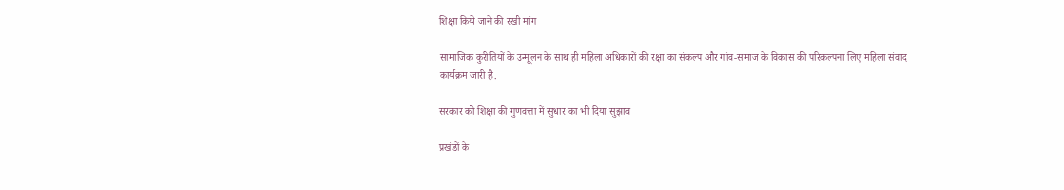शिक्षा किये जाने की रखी मांग

सामाजिक कुरीतियों के उन्मूलन के साथ ही महिला अधिकारों की रक्षा का संकल्प और गांव-समाज के विकास की परिकल्पना लिए महिला संवाद कार्यक्रम जारी है.

सरकार को शिक्षा की गुणवत्ता में सुधार का भी दिया सुझाव

प्रखंडों के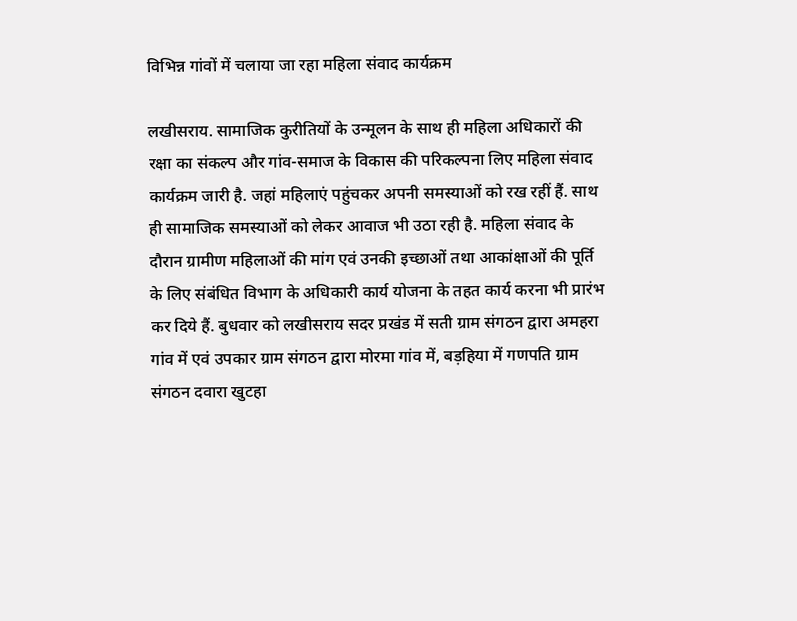विभिन्न गांवों में चलाया जा रहा महिला संवाद कार्यक्रम

लखीसराय. सामाजिक कुरीतियों के उन्मूलन के साथ ही महिला अधिकारों की रक्षा का संकल्प और गांव-समाज के विकास की परिकल्पना लिए महिला संवाद कार्यक्रम जारी है. जहां महिलाएं पहुंचकर अपनी समस्याओं को रख रहीं हैं. साथ ही सामाजिक समस्याओं को लेकर आवाज भी उठा रही है. महिला संवाद के दौरान ग्रामीण महिलाओं की मांग एवं उनकी इच्छाओं तथा आकांक्षाओं की पूर्ति के लिए संबंधित विभाग के अधिकारी कार्य योजना के तहत कार्य करना भी प्रारंभ कर दिये हैं. बुधवार को लखीसराय सदर प्रखंड में सती ग्राम संगठन द्वारा अमहरा गांव में एवं उपकार ग्राम संगठन द्वारा मोरमा गांव में, बड़हिया में गणपति ग्राम संगठन दवारा खुटहा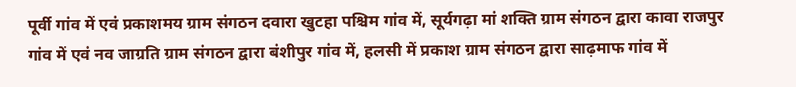पूर्वी गांव में एवं प्रकाशमय ग्राम संगठन दवारा खुटहा पश्चिम गांव में, सूर्यगढ़ा मां शक्ति ग्राम संगठन द्वारा कावा राजपुर गांव में एवं नव जाग्रति ग्राम संगठन द्वारा बंशीपुर गांव में, हलसी में प्रकाश ग्राम संगठन द्वारा साढ़माफ गांव में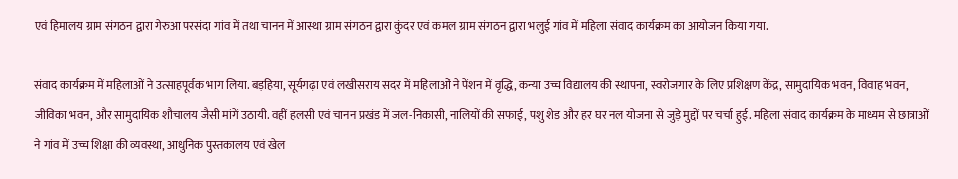एवं हिमालय ग्राम संगठन द्वारा गेरुआ परसंदा गांव में तथा चानन में आस्था ग्राम संगठन द्वारा कुंदर एवं कमल ग्राम संगठन द्वारा भलुई गांव में महिला संवाद कार्यक्रम का आयोजन किया गया.

संवाद कार्यक्रम में महिलाओं ने उत्साहपूर्वक भाग लिया. बड़हिया, सूर्यगढ़ा एवं लखीसराय सदर में महिलाओं ने पेंशन में वृद्धि, कन्या उच्च विद्यालय की स्थापना, स्वरोजगार के लिए प्रशिक्षण केंद्र, सामुदायिक भवन, विवाह भवन, जीविका भवन, और सामुदायिक शौचालय जैसी मांगें उठायी. वहीं हलसी एवं चानन प्रखंड में जल-निकासी, नालियों की सफाई, पशु शेड और हर घर नल योजना से जुड़े मुद्दों पर चर्चा हुई. महिला संवाद कार्यक्रम के माध्यम से छात्राओं ने गांव में उच्च शिक्षा की व्यवस्था, आधुनिक पुस्तकालय एवं खेल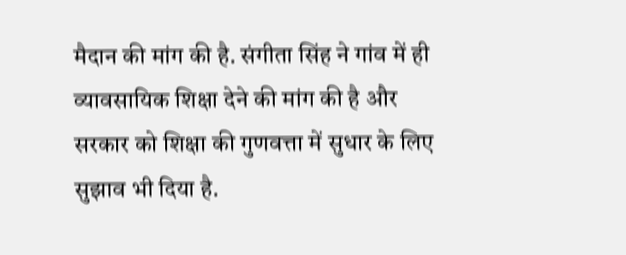मैदान की मांग की है. संगीता सिंह ने गांव में ही व्यावसायिक शिक्षा देने की मांग की है और सरकार को शिक्षा की गुणवत्ता में सुधार के लिए सुझाव भी दिया है.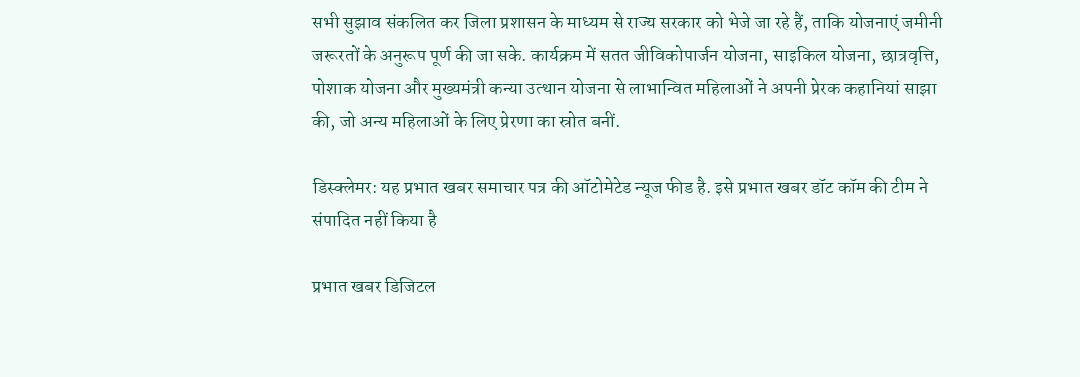सभी सुझाव संकलित कर जिला प्रशासन के माध्यम से राज्य सरकार को भेजे जा रहे हैं, ताकि योजनाएं जमीनी जरूरतों के अनुरूप पूर्ण की जा सके. कार्यक्रम में सतत जीविकोपार्जन योजना, साइकिल योजना, छात्रवृत्ति, पोशाक योजना और मुख्यमंत्री कन्या उत्थान योजना से लाभान्वित महिलाओं ने अपनी प्रेरक कहानियां साझा की, जो अन्य महिलाओं के लिए प्रेरणा का स्रोत बनीं.

डिस्क्लेमर: यह प्रभात खबर समाचार पत्र की ऑटोमेटेड न्यूज फीड है. इसे प्रभात खबर डॉट कॉम की टीम ने संपादित नहीं किया है

प्रभात खबर डिजिटल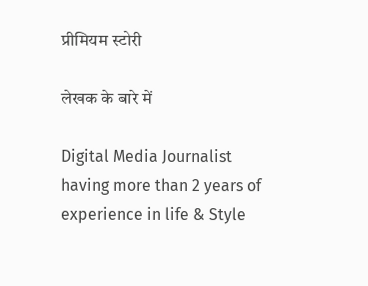प्रीमियम स्टोरी

लेखक के बारे में

Digital Media Journalist having more than 2 years of experience in life & Style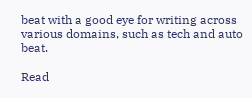beat with a good eye for writing across various domains, such as tech and auto beat.

Read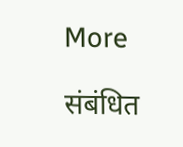More

संबंधित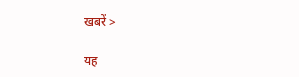खबरें >

यह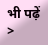भी पढ़ें >